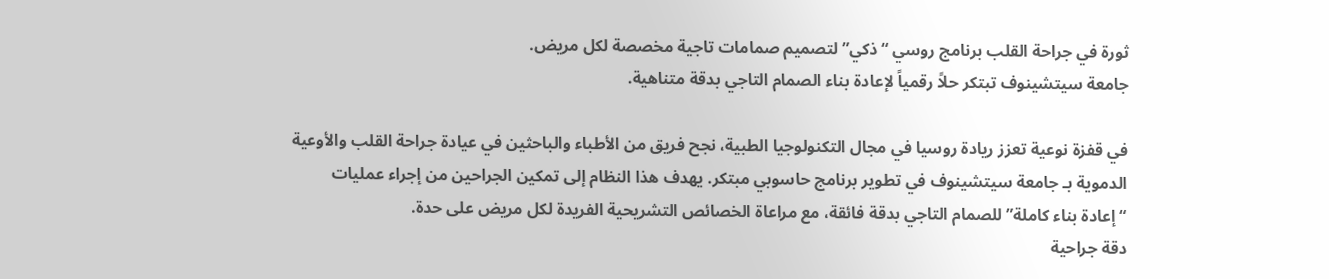ثورة في جراحة القلب برنامج روسي “ذكي” لتصميم صمامات تاجية مخصصة لكل مريض.
جامعة سيتشينوف تبتكر حلاً رقمياً لإعادة بناء الصمام التاجي بدقة متناهية.

في قفزة نوعية تعزز ريادة روسيا في مجال التكنولوجيا الطبية، نجح فريق من الأطباء والباحثين في عيادة جراحة القلب والأوعية الدموية بـ جامعة سيتشينوف في تطوير برنامج حاسوبي مبتكر. يهدف هذا النظام إلى تمكين الجراحين من إجراء عمليات “إعادة بناء كاملة” للصمام التاجي بدقة فائقة، مع مراعاة الخصائص التشريحية الفريدة لكل مريض على حدة.
دقة جراحية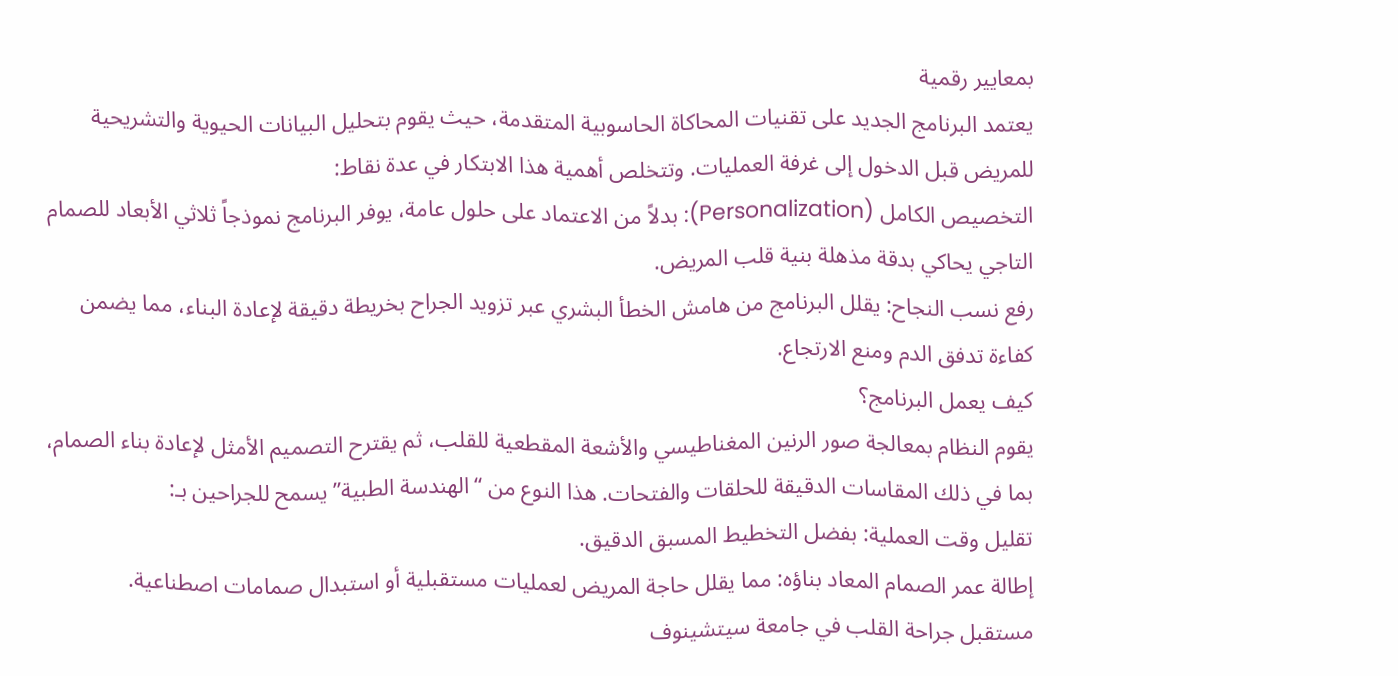بمعايير رقمية
يعتمد البرنامج الجديد على تقنيات المحاكاة الحاسوبية المتقدمة، حيث يقوم بتحليل البيانات الحيوية والتشريحية للمريض قبل الدخول إلى غرفة العمليات. وتتخلص أهمية هذا الابتكار في عدة نقاط:
التخصيص الكامل (Personalization): بدلاً من الاعتماد على حلول عامة، يوفر البرنامج نموذجاً ثلاثي الأبعاد للصمام التاجي يحاكي بدقة مذهلة بنية قلب المريض.
رفع نسب النجاح: يقلل البرنامج من هامش الخطأ البشري عبر تزويد الجراح بخريطة دقيقة لإعادة البناء، مما يضمن كفاءة تدفق الدم ومنع الارتجاع.
كيف يعمل البرنامج؟
يقوم النظام بمعالجة صور الرنين المغناطيسي والأشعة المقطعية للقلب، ثم يقترح التصميم الأمثل لإعادة بناء الصمام، بما في ذلك المقاسات الدقيقة للحلقات والفتحات. هذا النوع من “الهندسة الطبية” يسمح للجراحين بـ:
تقليل وقت العملية: بفضل التخطيط المسبق الدقيق.
إطالة عمر الصمام المعاد بناؤه: مما يقلل حاجة المريض لعمليات مستقبلية أو استبدال صمامات اصطناعية.
مستقبل جراحة القلب في جامعة سيتشينوف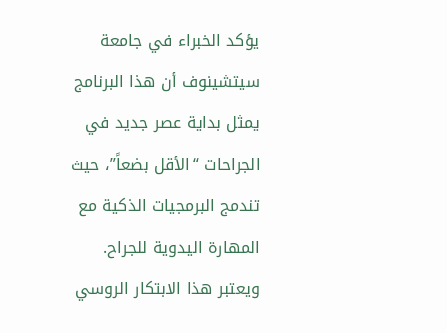يؤكد الخبراء في جامعة سيتشينوف أن هذا البرنامج يمثل بداية عصر جديد في الجراحات “الأقل بضعاً”، حيث تندمج البرمجيات الذكية مع المهارة اليدوية للجراح. ويعتبر هذا الابتكار الروسي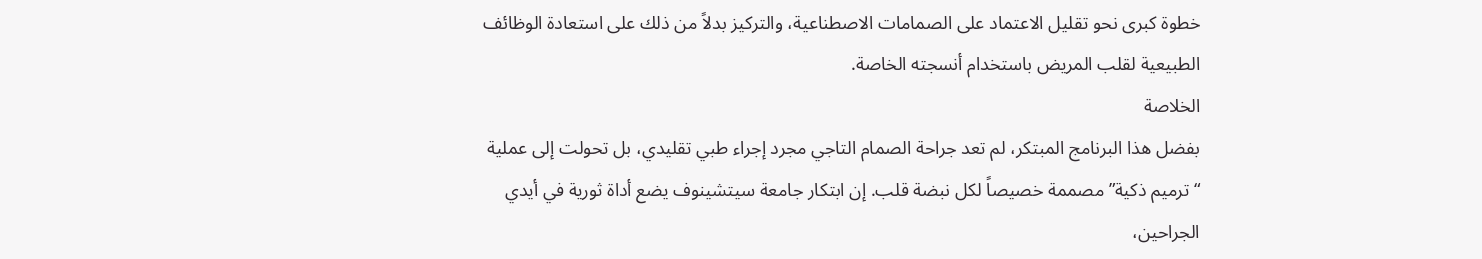خطوة كبرى نحو تقليل الاعتماد على الصمامات الاصطناعية، والتركيز بدلاً من ذلك على استعادة الوظائف الطبيعية لقلب المريض باستخدام أنسجته الخاصة.
الخلاصة
بفضل هذا البرنامج المبتكر، لم تعد جراحة الصمام التاجي مجرد إجراء طبي تقليدي، بل تحولت إلى عملية “ترميم ذكية” مصممة خصيصاً لكل نبضة قلب. إن ابتكار جامعة سيتشينوف يضع أداة ثورية في أيدي الجراحين،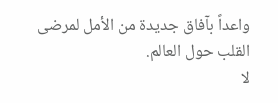واعداً بآفاق جديدة من الأمل لمرضى القلب حول العالم.
لا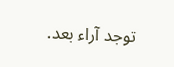توجد آراء بعد.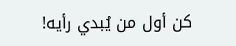كن أول من يُبدي رأيه!